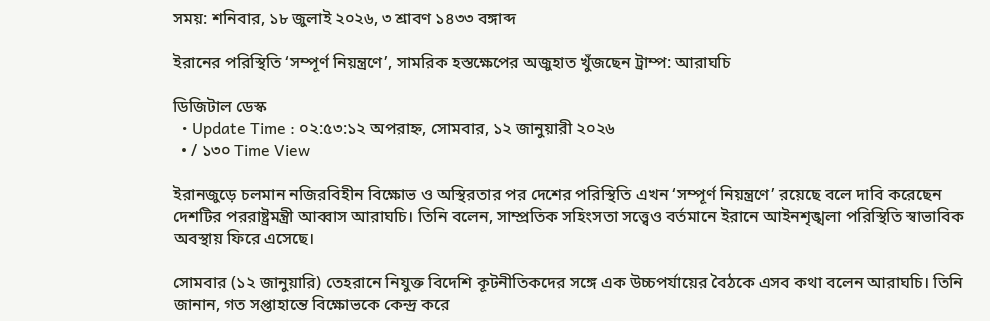সময়: শনিবার, ১৮ জুলাই ২০২৬, ৩ শ্রাবণ ১৪৩৩ বঙ্গাব্দ

ইরানের পরিস্থিতি ‘সম্পূর্ণ নিয়ন্ত্রণে’, সামরিক হস্তক্ষেপের অজুহাত খুঁজছেন ট্রাম্প: আরাঘচি

ডিজিটাল ডেস্ক
  • Update Time : ০২:৫৩:১২ অপরাহ্ন, সোমবার, ১২ জানুয়ারী ২০২৬
  • / ১৩০ Time View

ইরানজুড়ে চলমান নজিরবিহীন বিক্ষোভ ও অস্থিরতার পর দেশের পরিস্থিতি এখন ‘সম্পূর্ণ নিয়ন্ত্রণে’ রয়েছে বলে দাবি করেছেন দেশটির পররাষ্ট্রমন্ত্রী আব্বাস আরাঘচি। তিনি বলেন, সাম্প্রতিক সহিংসতা সত্ত্বেও বর্তমানে ইরানে আইনশৃঙ্খলা পরিস্থিতি স্বাভাবিক অবস্থায় ফিরে এসেছে।

সোমবার (১২ জানুয়ারি) তেহরানে নিযুক্ত বিদেশি কূটনীতিকদের সঙ্গে এক উচ্চপর্যায়ের বৈঠকে এসব কথা বলেন আরাঘচি। তিনি জানান, গত সপ্তাহান্তে বিক্ষোভকে কেন্দ্র করে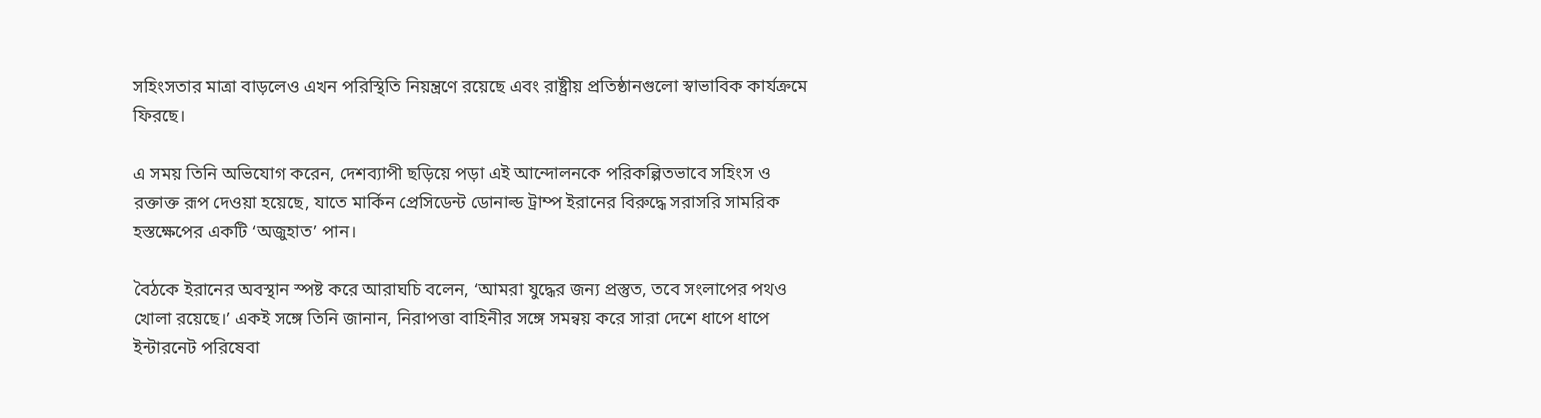সহিংসতার মাত্রা বাড়লেও এখন পরিস্থিতি নিয়ন্ত্রণে রয়েছে এবং রাষ্ট্রীয় প্রতিষ্ঠানগুলো স্বাভাবিক কার্যক্রমে ফিরছে।

এ সময় তিনি অভিযোগ করেন, দেশব্যাপী ছড়িয়ে পড়া এই আন্দোলনকে পরিকল্পিতভাবে সহিংস ও রক্তাক্ত রূপ দেওয়া হয়েছে, যাতে মার্কিন প্রেসিডেন্ট ডোনাল্ড ট্রাম্প ইরানের বিরুদ্ধে সরাসরি সামরিক হস্তক্ষেপের একটি ‘অজুহাত’ পান।

বৈঠকে ইরানের অবস্থান স্পষ্ট করে আরাঘচি বলেন, ‘আমরা যুদ্ধের জন্য প্রস্তুত, তবে সংলাপের পথও খোলা রয়েছে।’ একই সঙ্গে তিনি জানান, নিরাপত্তা বাহিনীর সঙ্গে সমন্বয় করে সারা দেশে ধাপে ধাপে ইন্টারনেট পরিষেবা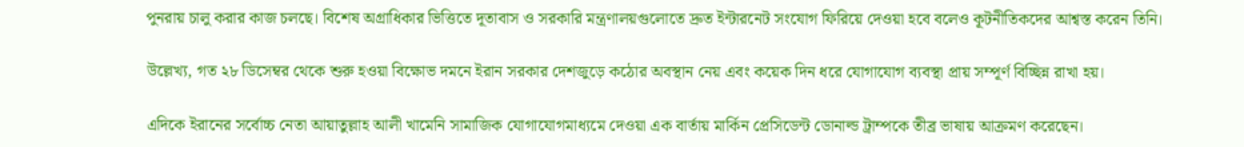পুনরায় চালু করার কাজ চলছে। বিশেষ অগ্রাধিকার ভিত্তিতে দূতাবাস ও সরকারি মন্ত্রণালয়গুলোতে দ্রুত ইন্টারনেট সংযোগ ফিরিয়ে দেওয়া হবে বলেও কূটনীতিকদের আশ্বস্ত করেন তিনি।

উল্লেখ্য, গত ২৮ ডিসেম্বর থেকে শুরু হওয়া বিক্ষোভ দমনে ইরান সরকার দেশজুড়ে কঠোর অবস্থান নেয় এবং কয়েক দিন ধরে যোগাযোগ ব্যবস্থা প্রায় সম্পূর্ণ বিচ্ছিন্ন রাখা হয়।

এদিকে ইরানের সর্বোচ্চ নেতা আয়াতুল্লাহ আলী খামেনি সামাজিক যোগাযোগমাধ্যমে দেওয়া এক বার্তায় মার্কিন প্রেসিডেন্ট ডোনাল্ড ট্রাম্পকে তীব্র ভাষায় আক্রমণ করেছেন।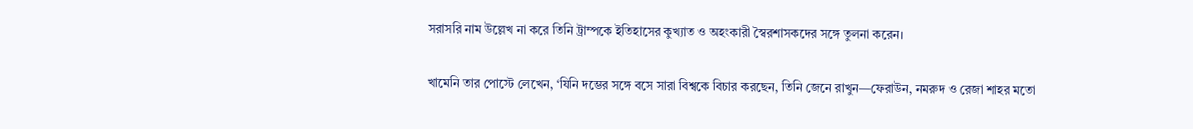সরাসরি নাম উল্লেখ না করে তিনি ট্রাম্পকে ইতিহাসের কুখ্যাত ও অহংকারী স্বৈরশাসকদের সঙ্গে তুলনা করেন।

খামেনি তার পোস্টে লেখেন, ‘যিনি দম্ভের সঙ্গে বসে সারা বিশ্বকে বিচার করছেন, তিনি জেনে রাখুন—ফেরাউন, নমরুদ ও রেজা শাহর মতো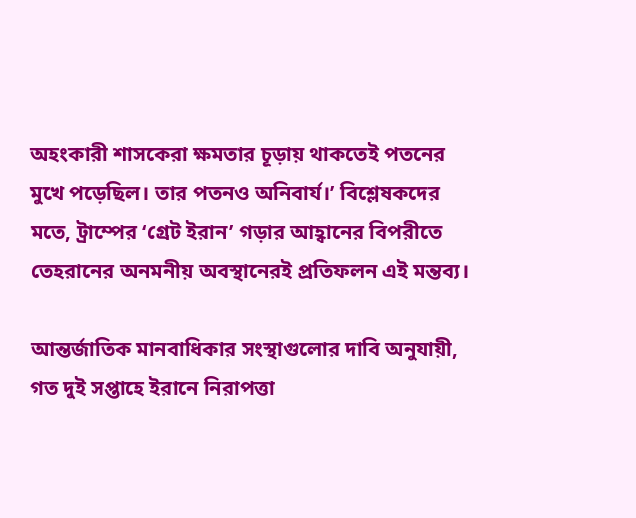অহংকারী শাসকেরা ক্ষমতার চূড়ায় থাকতেই পতনের মুখে পড়েছিল। তার পতনও অনিবার্য।’ বিশ্লেষকদের মতে, ট্রাম্পের ‘গ্রেট ইরান’ গড়ার আহ্বানের বিপরীতে তেহরানের অনমনীয় অবস্থানেরই প্রতিফলন এই মন্তব্য।

আন্তর্জাতিক মানবাধিকার সংস্থাগুলোর দাবি অনুযায়ী, গত দুই সপ্তাহে ইরানে নিরাপত্তা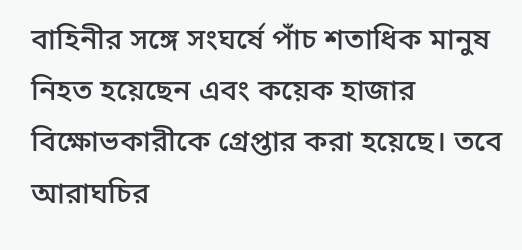বাহিনীর সঙ্গে সংঘর্ষে পাঁচ শতাধিক মানুষ নিহত হয়েছেন এবং কয়েক হাজার বিক্ষোভকারীকে গ্রেপ্তার করা হয়েছে। তবে আরাঘচির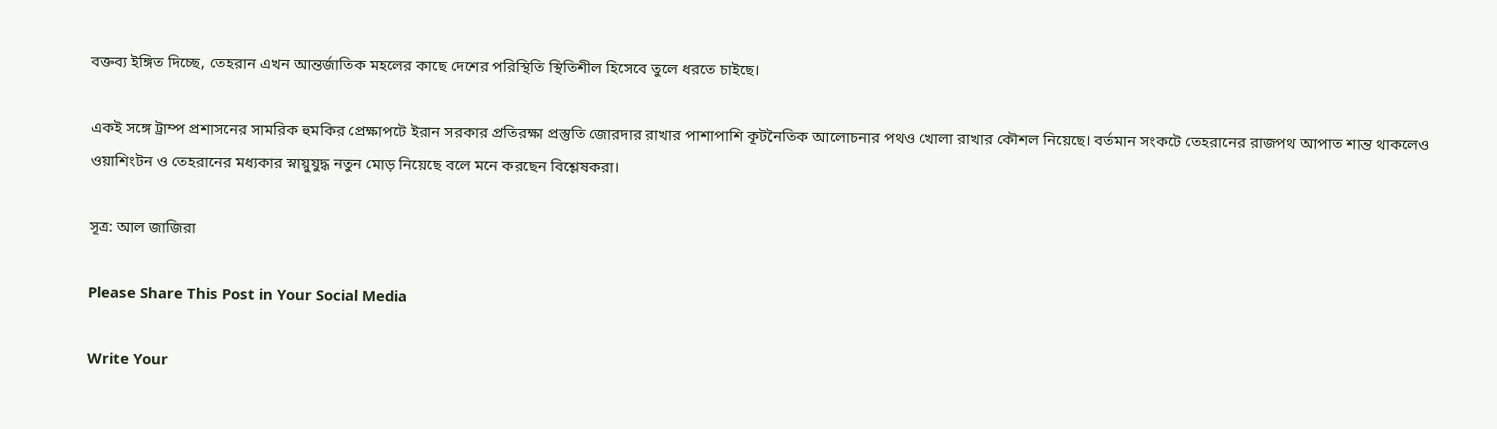বক্তব্য ইঙ্গিত দিচ্ছে, তেহরান এখন আন্তর্জাতিক মহলের কাছে দেশের পরিস্থিতি স্থিতিশীল হিসেবে তুলে ধরতে চাইছে।

একই সঙ্গে ট্রাম্প প্রশাসনের সামরিক হুমকির প্রেক্ষাপটে ইরান সরকার প্রতিরক্ষা প্রস্তুতি জোরদার রাখার পাশাপাশি কূটনৈতিক আলোচনার পথও খোলা রাখার কৌশল নিয়েছে। বর্তমান সংকটে তেহরানের রাজপথ আপাত শান্ত থাকলেও ওয়াশিংটন ও তেহরানের মধ্যকার স্নায়ুযুদ্ধ নতুন মোড় নিয়েছে বলে মনে করছেন বিশ্লেষকরা।

সূত্র: আল জাজিরা

Please Share This Post in Your Social Media

Write Your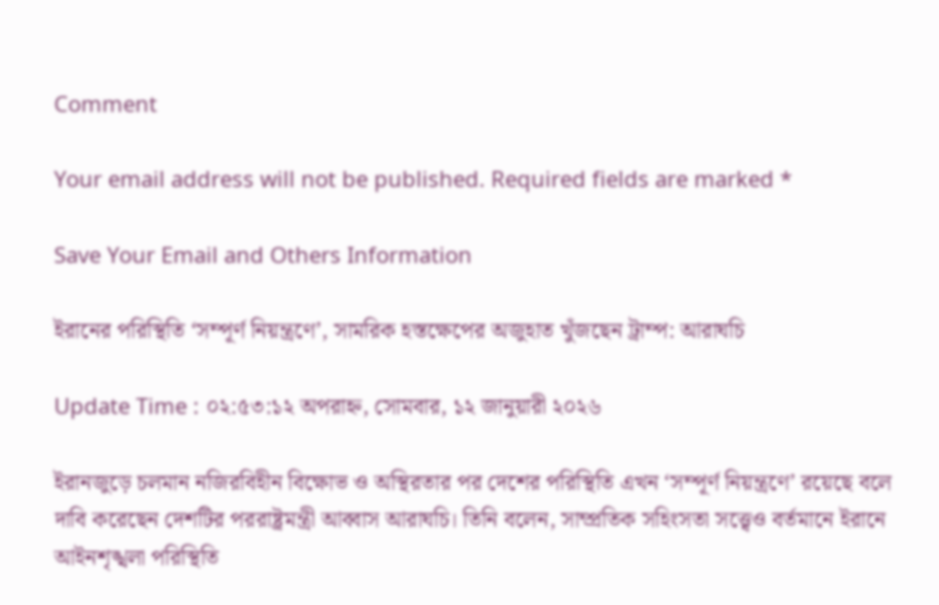Comment

Your email address will not be published. Required fields are marked *

Save Your Email and Others Information

ইরানের পরিস্থিতি ‘সম্পূর্ণ নিয়ন্ত্রণে’, সামরিক হস্তক্ষেপের অজুহাত খুঁজছেন ট্রাম্প: আরাঘচি

Update Time : ০২:৫৩:১২ অপরাহ্ন, সোমবার, ১২ জানুয়ারী ২০২৬

ইরানজুড়ে চলমান নজিরবিহীন বিক্ষোভ ও অস্থিরতার পর দেশের পরিস্থিতি এখন ‘সম্পূর্ণ নিয়ন্ত্রণে’ রয়েছে বলে দাবি করেছেন দেশটির পররাষ্ট্রমন্ত্রী আব্বাস আরাঘচি। তিনি বলেন, সাম্প্রতিক সহিংসতা সত্ত্বেও বর্তমানে ইরানে আইনশৃঙ্খলা পরিস্থিতি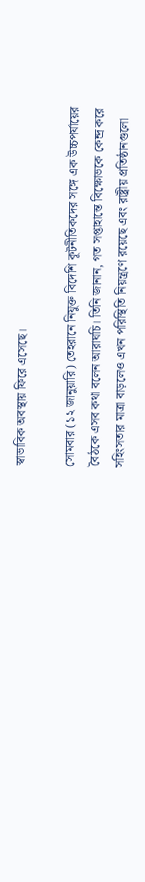স্বাভাবিক অবস্থায় ফিরে এসেছে।

সোমবার (১২ জানুয়ারি) তেহরানে নিযুক্ত বিদেশি কূটনীতিকদের সঙ্গে এক উচ্চপর্যায়ের বৈঠকে এসব কথা বলেন আরাঘচি। তিনি জানান, গত সপ্তাহান্তে বিক্ষোভকে কেন্দ্র করে সহিংসতার মাত্রা বাড়লেও এখন পরিস্থিতি নিয়ন্ত্রণে রয়েছে এবং রাষ্ট্রীয় প্রতিষ্ঠানগুলো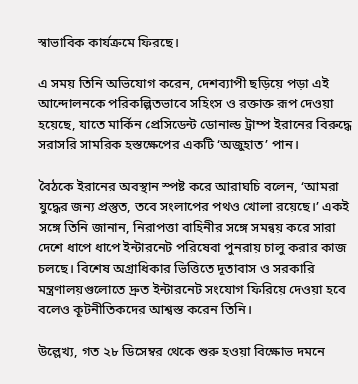স্বাভাবিক কার্যক্রমে ফিরছে।

এ সময় তিনি অভিযোগ করেন, দেশব্যাপী ছড়িয়ে পড়া এই আন্দোলনকে পরিকল্পিতভাবে সহিংস ও রক্তাক্ত রূপ দেওয়া হয়েছে, যাতে মার্কিন প্রেসিডেন্ট ডোনাল্ড ট্রাম্প ইরানের বিরুদ্ধে সরাসরি সামরিক হস্তক্ষেপের একটি ‘অজুহাত’ পান।

বৈঠকে ইরানের অবস্থান স্পষ্ট করে আরাঘচি বলেন, ‘আমরা যুদ্ধের জন্য প্রস্তুত, তবে সংলাপের পথও খোলা রয়েছে।’ একই সঙ্গে তিনি জানান, নিরাপত্তা বাহিনীর সঙ্গে সমন্বয় করে সারা দেশে ধাপে ধাপে ইন্টারনেট পরিষেবা পুনরায় চালু করার কাজ চলছে। বিশেষ অগ্রাধিকার ভিত্তিতে দূতাবাস ও সরকারি মন্ত্রণালয়গুলোতে দ্রুত ইন্টারনেট সংযোগ ফিরিয়ে দেওয়া হবে বলেও কূটনীতিকদের আশ্বস্ত করেন তিনি।

উল্লেখ্য, গত ২৮ ডিসেম্বর থেকে শুরু হওয়া বিক্ষোভ দমনে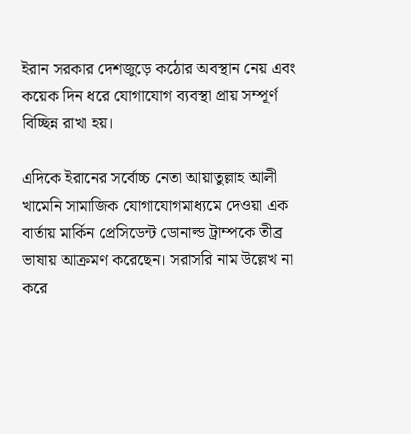ইরান সরকার দেশজুড়ে কঠোর অবস্থান নেয় এবং কয়েক দিন ধরে যোগাযোগ ব্যবস্থা প্রায় সম্পূর্ণ বিচ্ছিন্ন রাখা হয়।

এদিকে ইরানের সর্বোচ্চ নেতা আয়াতুল্লাহ আলী খামেনি সামাজিক যোগাযোগমাধ্যমে দেওয়া এক বার্তায় মার্কিন প্রেসিডেন্ট ডোনাল্ড ট্রাম্পকে তীব্র ভাষায় আক্রমণ করেছেন। সরাসরি নাম উল্লেখ না করে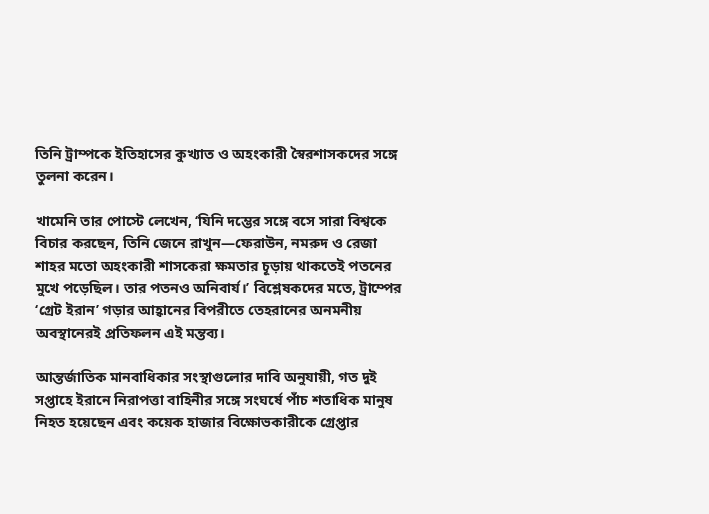তিনি ট্রাম্পকে ইতিহাসের কুখ্যাত ও অহংকারী স্বৈরশাসকদের সঙ্গে তুলনা করেন।

খামেনি তার পোস্টে লেখেন, ‘যিনি দম্ভের সঙ্গে বসে সারা বিশ্বকে বিচার করছেন, তিনি জেনে রাখুন—ফেরাউন, নমরুদ ও রেজা শাহর মতো অহংকারী শাসকেরা ক্ষমতার চূড়ায় থাকতেই পতনের মুখে পড়েছিল। তার পতনও অনিবার্য।’ বিশ্লেষকদের মতে, ট্রাম্পের ‘গ্রেট ইরান’ গড়ার আহ্বানের বিপরীতে তেহরানের অনমনীয় অবস্থানেরই প্রতিফলন এই মন্তব্য।

আন্তর্জাতিক মানবাধিকার সংস্থাগুলোর দাবি অনুযায়ী, গত দুই সপ্তাহে ইরানে নিরাপত্তা বাহিনীর সঙ্গে সংঘর্ষে পাঁচ শতাধিক মানুষ নিহত হয়েছেন এবং কয়েক হাজার বিক্ষোভকারীকে গ্রেপ্তার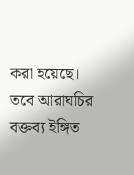করা হয়েছে। তবে আরাঘচির বক্তব্য ইঙ্গিত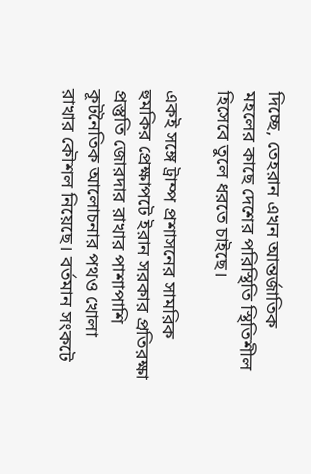দিচ্ছে, তেহরান এখন আন্তর্জাতিক মহলের কাছে দেশের পরিস্থিতি স্থিতিশীল হিসেবে তুলে ধরতে চাইছে।

একই সঙ্গে ট্রাম্প প্রশাসনের সামরিক হুমকির প্রেক্ষাপটে ইরান সরকার প্রতিরক্ষা প্রস্তুতি জোরদার রাখার পাশাপাশি কূটনৈতিক আলোচনার পথও খোলা রাখার কৌশল নিয়েছে। বর্তমান সংকটে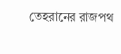তেহরানের রাজপথ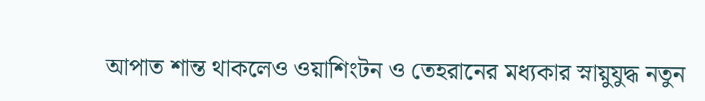আপাত শান্ত থাকলেও ওয়াশিংটন ও তেহরানের মধ্যকার স্নায়ুযুদ্ধ নতুন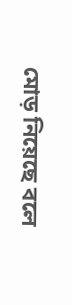মোড় নিয়েছে বলে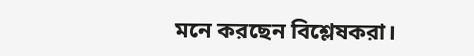মনে করছেন বিশ্লেষকরা।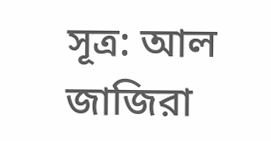সূত্র: আল জাজিরা